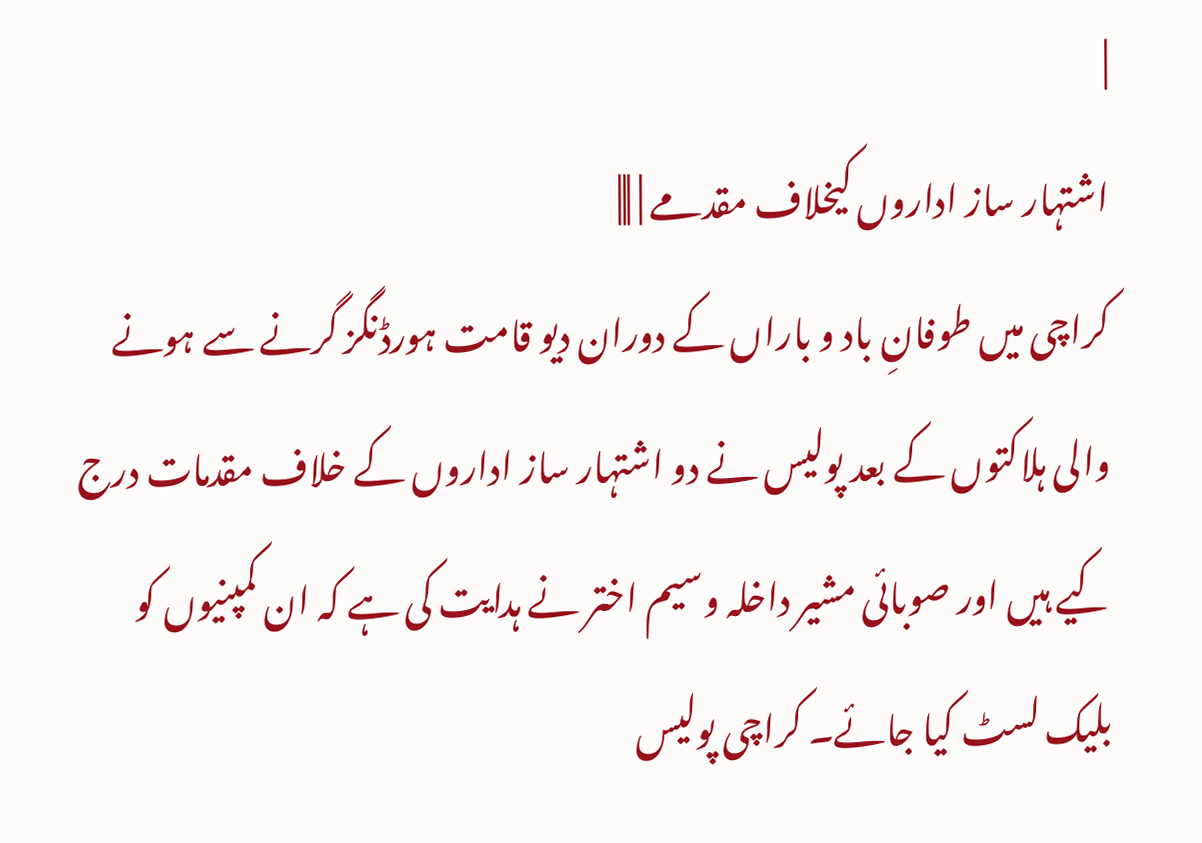|
اشتہار ساز اداروں کیخلاف مقدمے | |||
کراچی میں طوفانِ باد و باراں کے دوران دیو قامت ہورڈنگز گرنے سے ہونے والی ہلاکتوں کے بعد پولیس نے دو اشتہار ساز اداروں کے خلاف مقدمات درج کیے ہیں اور صوبائی مشیر داخلہ وسیم اختر نے ہدایت کی ہے کہ ان کمپنیوں کو بلیک لسٹ کیا جائے۔ کراچی پولیس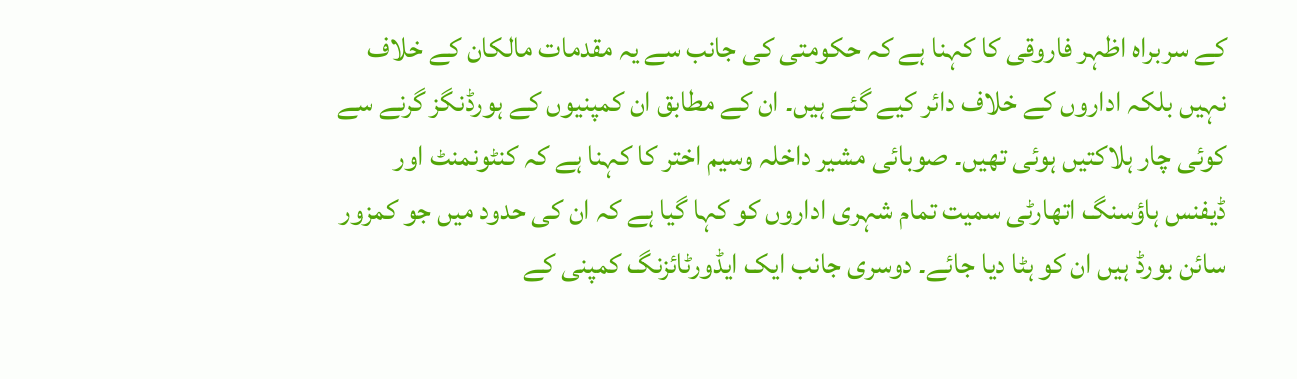کے سربراہ اظہر فاروقی کا کہنا ہے کہ حکومتی کی جانب سے یہ مقدمات مالکان کے خلاف نہیں بلکہ اداروں کے خلاف دائر کیے گئے ہیں۔ ان کے مطابق ان کمپنیوں کے ہورڈنگز گرنے سے کوئی چار ہلاکتیں ہوئی تھیں۔ صوبائی مشیر داخلہ وسیم اختر کا کہنا ہے کہ کنٹونمنٹ اور ڈیفنس ہاؤسنگ اتھارٹی سمیت تمام شہری اداروں کو کہا گیا ہے کہ ان کی حدود میں جو کمزور سائن بورڈ ہیں ان کو ہٹا دیا جائے۔ دوسری جانب ایک ایڈورٹائزنگ کمپنی کے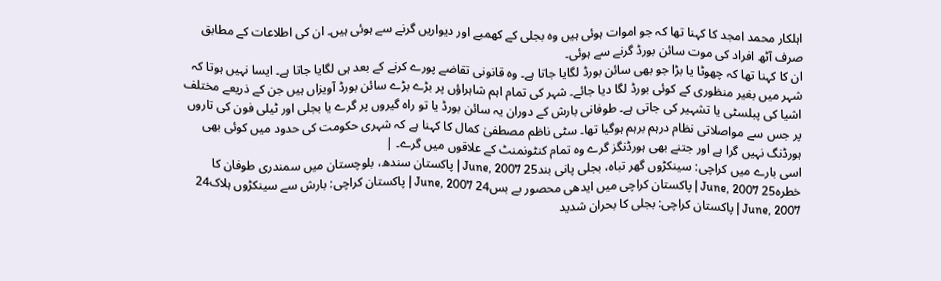اہلکار محمد امجد کا کہنا تھا کہ جو اموات ہوئی ہیں وہ بجلی کے کھمبے اور دیواریں گرنے سے ہوئی ہیں۔ ان کی اطلاعات کے مطابق صرف آٹھ افراد کی موت سائن بورڈ گرنے سے ہوئی۔
ان کا کہنا تھا کہ چھوٹا یا بڑا جو بھی سائن بورڈ لگایا جاتا ہے۔ وہ قانونی تقاضے پورے کرنے کے بعد ہی لگایا جاتا ہے۔ ایسا نہیں ہوتا کہ شہر میں بغیر منظوری کے کوئی بورڈ لگا دیا جائے۔ شہر کی تمام اہم شاہراؤں پر بڑے بڑے سائن بورڈ آویزاں ہیں جن کے ذریعے مختلف اشیا کی پبلسٹی یا تشہیر کی جاتی ہے۔ طوفانی بارش کے دوران یہ سائن بورڈ یا تو راہ گیروں پر گرے یا بجلی اور ٹیلی فون کی تاروں پر جس سے مواصلاتی نظام درہم برہم ہوگیا تھا۔ سٹی ناظم مصطفیٰ کمال کا کہنا ہے کہ شہری حکومت کی حدود میں کوئی بھی ہورڈنگ نہیں گرا ہے اور جتنے بھی ہورڈنگز گرے وہ تمام کنٹونمنٹ کے علاقوں میں گرے۔ |
اسی بارے میں کراچی: سینکڑوں گھر تباہ، بجلی پانی بند25 June, 2007 | پاکستان سندھ، بلوچستان میں سمندری طوفان کا خطرہ25 June, 2007 | پاکستان کراچی میں ایدھی محصور بے بس24 June, 2007 | پاکستان کراچی: بارش سے سینکڑوں ہلاک24 June, 2007 | پاکستان کراچی: بجلی کا بحران شدید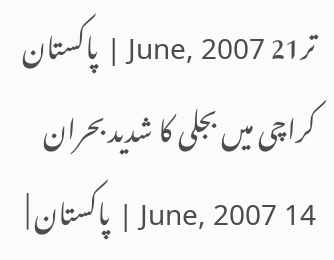تر21 June, 2007 | پاکستان کراچی میں بجلی کا شدید بحران 14 June, 2007 | پاکستان |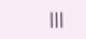|||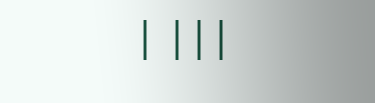| |||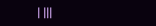| |||